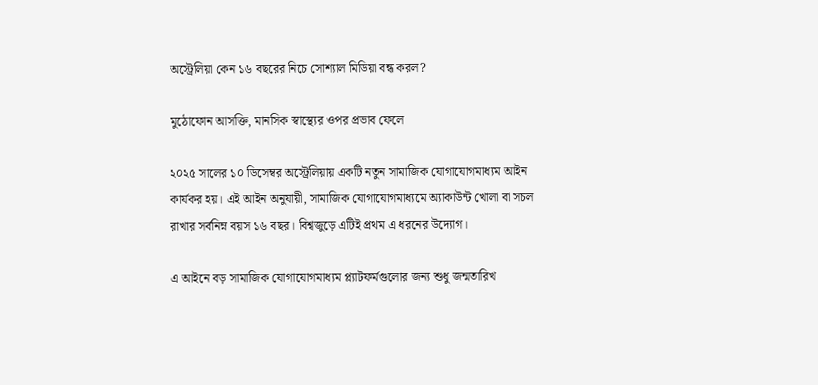অস্ট্রেলিয়া কেন ১৬ বছরের নিচে সোশ্যাল মিডিয়া বন্ধ করল?

মুঠোফোন আসক্তি, মানসিক স্বাস্থ্যের ওপর প্রভাব ফেলে

২০২৫ সালের ১০ ডিসেম্বর অস্ট্রেলিয়ায় একটি নতুন সামাজিক যোগাযোগমাধ্যম আইন কার্যকর হয়। এই আইন অনুযায়ী, সামাজিক যোগাযোগমাধ্যমে অ্যাকাউন্ট খোলা বা সচল রাখার সর্বনিম্ন বয়স ১৬ বছর। বিশ্বজুড়ে এটিই প্রথম এ ধরনের উদ্যোগ।

এ আইনে বড় সামাজিক যোগাযোগমাধ্যম প্ল্যাটফর্মগুলোর জন্য শুধু জন্মতারিখ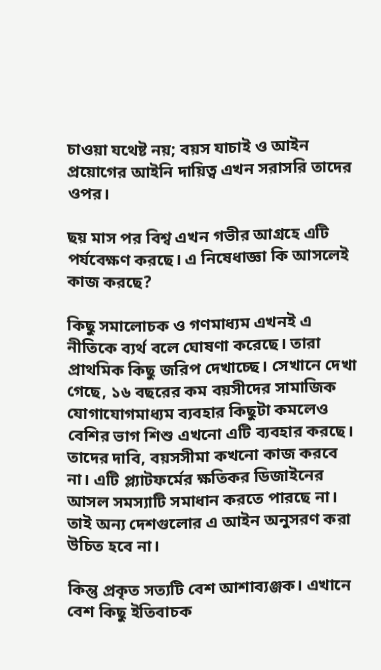চাওয়া যথেষ্ট নয়; বয়স যাচাই ও আইন প্রয়োগের আইনি দায়িত্ব এখন সরাসরি তাদের ওপর।

ছয় মাস পর বিশ্ব এখন গভীর আগ্রহে এটি পর্যবেক্ষণ করছে। এ নিষেধাজ্ঞা কি আসলেই কাজ করছে?

কিছু সমালোচক ও গণমাধ্যম এখনই এ নীতিকে ব্যর্থ বলে ঘোষণা করেছে। তারা প্রাথমিক কিছু জরিপ দেখাচ্ছে। সেখানে দেখা গেছে, ১৬ বছরের কম বয়সীদের সামাজিক যোগাযোগমাধ্যম ব্যবহার কিছুটা কমলেও বেশির ভাগ শিশু এখনো এটি ব্যবহার করছে। তাদের দাবি, বয়সসীমা কখনো কাজ করবে না। এটি প্ল্যাটফর্মের ক্ষতিকর ডিজাইনের আসল সমস্যাটি সমাধান করতে পারছে না। তাই অন্য দেশগুলোর এ আইন অনুসরণ করা উচিত হবে না।

কিন্তু প্রকৃত সত্যটি বেশ আশাব্যঞ্জক। এখানে বেশ কিছু ইতিবাচক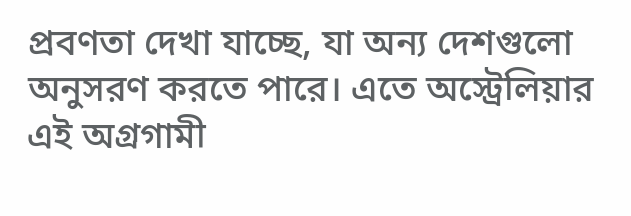প্রবণতা দেখা যাচ্ছে, যা অন্য দেশগুলো অনুসরণ করতে পারে। এতে অস্ট্রেলিয়ার এই অগ্রগামী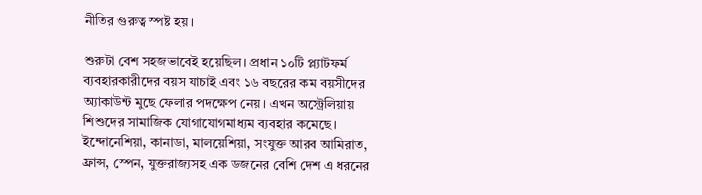নীতির গুরুত্ব স্পষ্ট হয়।

শুরুটা বেশ সহজভাবেই হয়েছিল। প্রধান ১০টি প্ল্যাটফর্ম ব্যবহারকারীদের বয়স যাচাই এবং ১৬ বছরের কম বয়সীদের অ্যাকাউন্ট মুছে ফেলার পদক্ষেপ নেয়। এখন অস্ট্রেলিয়ায় শিশুদের সামাজিক যোগাযোগমাধ্যম ব্যবহার কমেছে। ইন্দোনেশিয়া, কানাডা, মালয়েশিয়া, সংযুক্ত আরব আমিরাত, ফ্রান্স, স্পেন, যুক্তরাজ্যসহ এক ডজনের বেশি দেশ এ ধরনের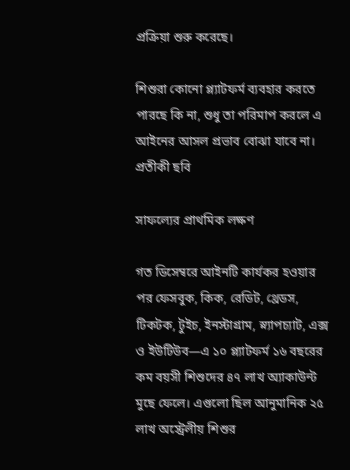প্রক্রিয়া শুরু করেছে।

শিশুরা কোনো প্ল্যাটফর্ম ব্যবহার করতে পারছে কি না, শুধু তা পরিমাপ করলে এ আইনের আসল প্রভাব বোঝা যাবে না।
প্রতীকী ছবি

সাফল্যের প্রাথমিক লক্ষণ

গত ডিসেম্বরে আইনটি কার্যকর হওয়ার পর ফেসবুক, কিক, রেডিট, থ্রেডস, টিকটক, টুইচ, ইনস্টাগ্রাম, স্ন্যাপচ্যাট, এক্স ও ইউটিউব—এ ১০ প্ল্যাটফর্ম ১৬ বছরের কম বয়সী শিশুদের ৪৭ লাখ অ্যাকাউন্ট মুছে ফেলে। এগুলো ছিল আনুমানিক ২৫ লাখ অস্ট্রেলীয় শিশুর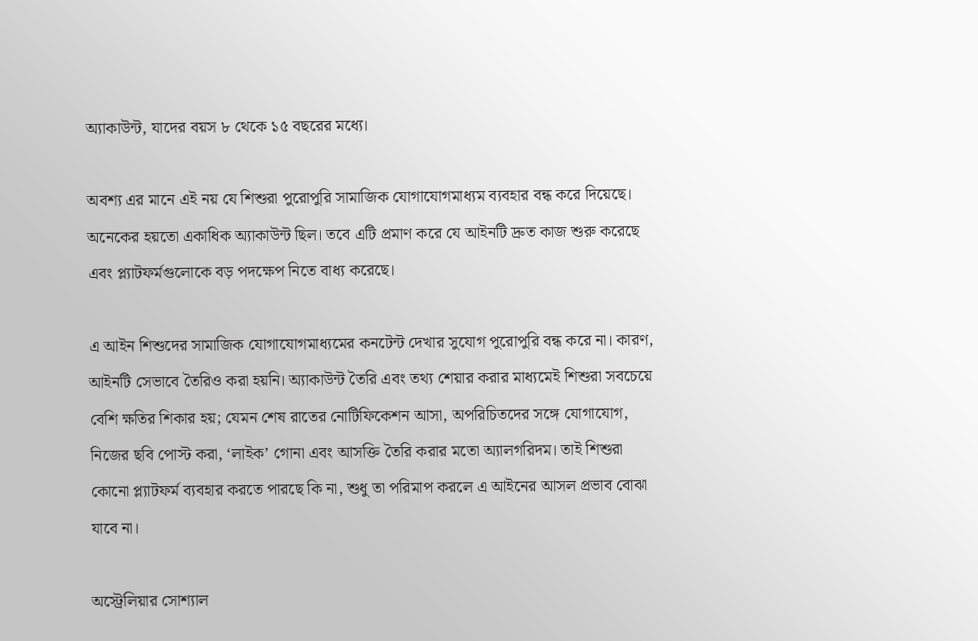অ্যাকাউন্ট, যাদের বয়স ৮ থেকে ১৫ বছরের মধ্যে।

অবশ্য এর মানে এই নয় যে শিশুরা পুরোপুরি সামাজিক যোগাযোগমাধ্যম ব্যবহার বন্ধ করে দিয়েছে। অনেকের হয়তো একাধিক অ্যাকাউন্ট ছিল। তবে এটি প্রমাণ করে যে আইনটি দ্রুত কাজ শুরু করেছে এবং প্ল্যাটফর্মগুলোকে বড় পদক্ষেপ নিতে বাধ্য করেছে।

এ আইন শিশুদের সামাজিক যোগাযোগমাধ্যমের কনটেন্ট দেখার সুযোগ পুরোপুরি বন্ধ করে না। কারণ, আইনটি সেভাবে তৈরিও করা হয়নি। অ্যাকাউন্ট তৈরি এবং তথ্য শেয়ার করার মাধ্যমেই শিশুরা সবচেয়ে বেশি ক্ষতির শিকার হয়; যেমন শেষ রাতের নোটিফিকেশন আসা, অপরিচিতদের সঙ্গে যোগাযোগ, নিজের ছবি পোস্ট করা, ‘লাইক’ গোনা এবং আসক্তি তৈরি করার মতো অ্যালগরিদম। তাই শিশুরা কোনো প্ল্যাটফর্ম ব্যবহার করতে পারছে কি না, শুধু তা পরিমাপ করলে এ আইনের আসল প্রভাব বোঝা যাবে না।

অস্ট্রেলিয়ার সোশ্যাল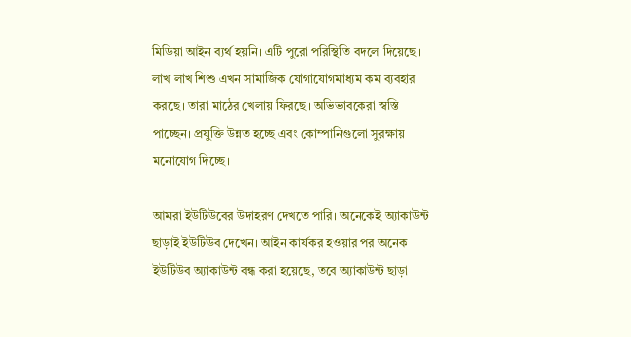মিডিয়া আইন ব্যর্থ হয়নি। এটি পুরো পরিস্থিতি বদলে দিয়েছে। লাখ লাখ শিশু এখন সামাজিক যোগাযোগমাধ্যম কম ব্যবহার করছে। তারা মাঠের খেলায় ফিরছে। অভিভাবকেরা স্বস্তি পাচ্ছেন। প্রযুক্তি উন্নত হচ্ছে এবং কোম্পানিগুলো সুরক্ষায় মনোযোগ দিচ্ছে।

আমরা ইউটিউবের উদাহরণ দেখতে পারি। অনেকেই অ্যাকাউন্ট ছাড়াই ইউটিউব দেখেন। আইন কার্যকর হওয়ার পর অনেক ইউটিউব অ্যাকাউন্ট বন্ধ করা হয়েছে, তবে অ্যাকাউন্ট ছাড়া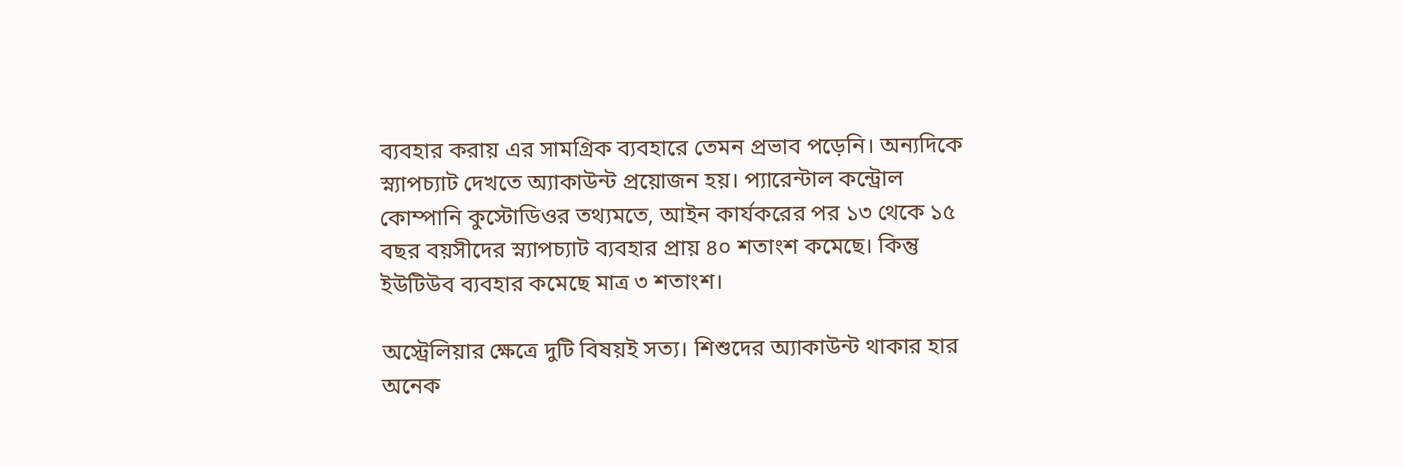ব্যবহার করায় এর সামগ্রিক ব্যবহারে তেমন প্রভাব পড়েনি। অন্যদিকে স্ন্যাপচ্যাট দেখতে অ্যাকাউন্ট প্রয়োজন হয়। প্যারেন্টাল কন্ট্রোল কোম্পানি কুস্টোডিওর তথ্যমতে, আইন কার্যকরের পর ১৩ থেকে ১৫ বছর বয়সীদের স্ন্যাপচ্যাট ব্যবহার প্রায় ৪০ শতাংশ কমেছে। কিন্তু ইউটিউব ব্যবহার কমেছে মাত্র ৩ শতাংশ।

অস্ট্রেলিয়ার ক্ষেত্রে দুটি বিষয়ই সত্য। শিশুদের অ্যাকাউন্ট থাকার হার অনেক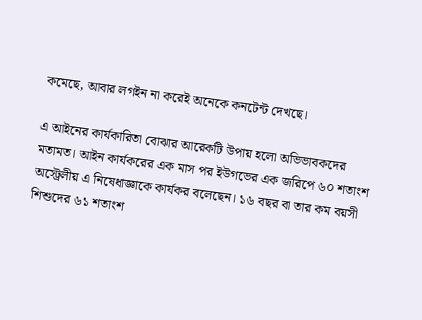কমেছে, আবার লগইন না করেই অনেকে কনটেন্ট দেখছে।

এ আইনের কার্যকারিতা বোঝার আরেকটি উপায় হলো অভিভাবকদের মতামত। আইন কার্যকরের এক মাস পর ইউগভের এক জরিপে ৬০ শতাংশ অস্ট্রেলীয় এ নিষেধাজ্ঞাকে কার্যকর বলেছেন। ১৬ বছর বা তার কম বয়সী শিশুদের ৬১ শতাংশ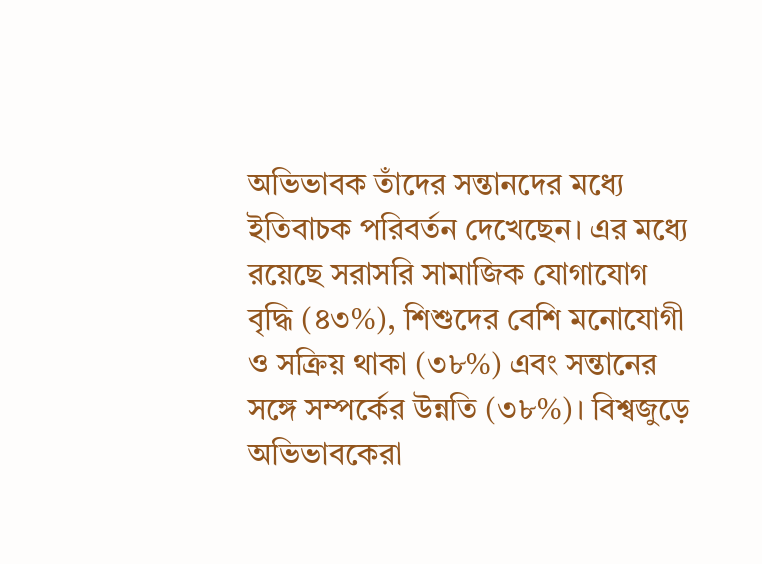অভিভাবক তাঁদের সন্তানদের মধ্যে ইতিবাচক পরিবর্তন দেখেছেন। এর মধ্যে রয়েছে সরাসরি সামাজিক যোগাযোগ বৃদ্ধি (৪৩%), শিশুদের বেশি মনোযোগী ও সক্রিয় থাকা (৩৮%) এবং সন্তানের সঙ্গে সম্পর্কের উন্নতি (৩৮%)। বিশ্বজুড়ে অভিভাবকেরা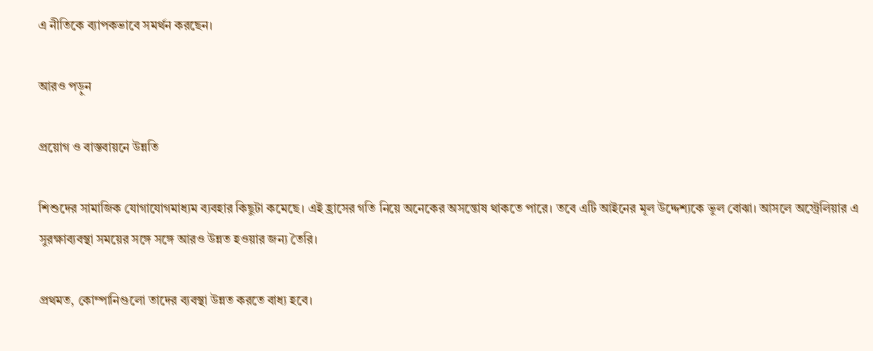এ নীতিকে ব্যাপকভাবে সমর্থন করছেন।

আরও পড়ুন

প্রয়োগ ও বাস্তবায়নে উন্নতি

শিশুদের সামাজিক যোগাযোগমাধ্যম ব্যবহার কিছুটা কমেছে। এই হ্রাসের গতি নিয়ে অনেকের অসন্তোষ থাকতে পারে। তবে এটি আইনের মূল উদ্দেশ্যকে ভুল বোঝা। আসলে অস্ট্রেলিয়ার এ সুরক্ষাব্যবস্থা সময়ের সঙ্গে সঙ্গে আরও উন্নত হওয়ার জন্য তৈরি।

প্রথমত, কোম্পানিগুলো তাদের ব্যবস্থা উন্নত করতে বাধ্য হবে।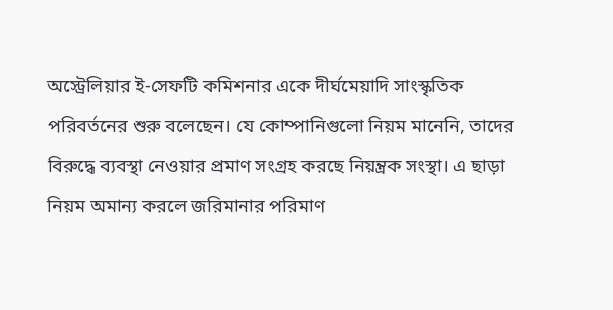অস্ট্রেলিয়ার ই-সেফটি কমিশনার একে দীর্ঘমেয়াদি সাংস্কৃতিক পরিবর্তনের শুরু বলেছেন। যে কোম্পানিগুলো নিয়ম মানেনি, তাদের বিরুদ্ধে ব্যবস্থা নেওয়ার প্রমাণ সংগ্রহ করছে নিয়ন্ত্রক সংস্থা। এ ছাড়া নিয়ম অমান্য করলে জরিমানার পরিমাণ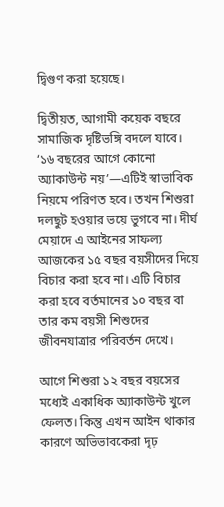দ্বিগুণ করা হয়েছে।

দ্বিতীয়ত, আগামী কয়েক বছরে সামাজিক দৃষ্টিভঙ্গি বদলে যাবে। ‘১৬ বছরের আগে কোনো অ্যাকাউন্ট নয়’—এটিই স্বাভাবিক নিয়মে পরিণত হবে। তখন শিশুরা দলছুট হওয়ার ভয়ে ভুগবে না। দীর্ঘ মেয়াদে এ আইনের সাফল্য আজকের ১৫ বছর বয়সীদের দিয়ে বিচার করা হবে না। এটি বিচার করা হবে বর্তমানের ১০ বছর বা তার কম বয়সী শিশুদের জীবনযাত্রার পরিবর্তন দেখে।

আগে শিশুরা ১২ বছর বয়সের মধ্যেই একাধিক অ্যাকাউন্ট খুলে ফেলত। কিন্তু এখন আইন থাকার কারণে অভিভাবকেরা দৃঢ়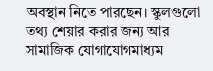অবস্থান নিতে পারছেন। স্কুলগুলো তথ্য শেয়ার করার জন্য আর সামাজিক যোগাযোগমাধ্যম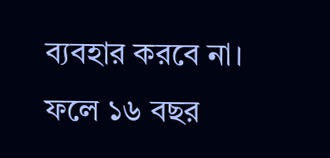ব্যবহার করবে না। ফলে ১৬ বছর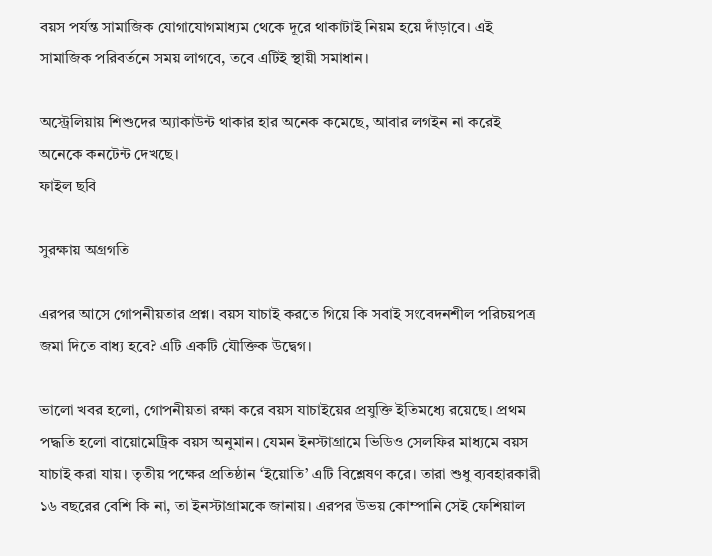বয়স পর্যন্ত সামাজিক যোগাযোগমাধ্যম থেকে দূরে থাকাটাই নিয়ম হয়ে দাঁড়াবে। এই সামাজিক পরিবর্তনে সময় লাগবে, তবে এটিই স্থায়ী সমাধান।

অস্ট্রেলিয়ায় শিশুদের অ্যাকাউন্ট থাকার হার অনেক কমেছে, আবার লগইন না করেই অনেকে কনটেন্ট দেখছে।
ফাইল ছবি

সুরক্ষায় অগ্রগতি

এরপর আসে গোপনীয়তার প্রশ্ন। বয়স যাচাই করতে গিয়ে কি সবাই সংবেদনশীল পরিচয়পত্র জমা দিতে বাধ্য হবে? এটি একটি যৌক্তিক উদ্বেগ।

ভালো খবর হলো, গোপনীয়তা রক্ষা করে বয়স যাচাইয়ের প্রযুক্তি ইতিমধ্যে রয়েছে। প্রথম পদ্ধতি হলো বায়োমেট্রিক বয়স অনুমান। যেমন ইনস্টাগ্রামে ভিডিও সেলফির মাধ্যমে বয়স যাচাই করা যায়। তৃতীয় পক্ষের প্রতিষ্ঠান ‘ইয়োতি’ এটি বিশ্লেষণ করে। তারা শুধু ব্যবহারকারী ১৬ বছরের বেশি কি না, তা ইনস্টাগ্রামকে জানায়। এরপর উভয় কোম্পানি সেই ফেশিয়াল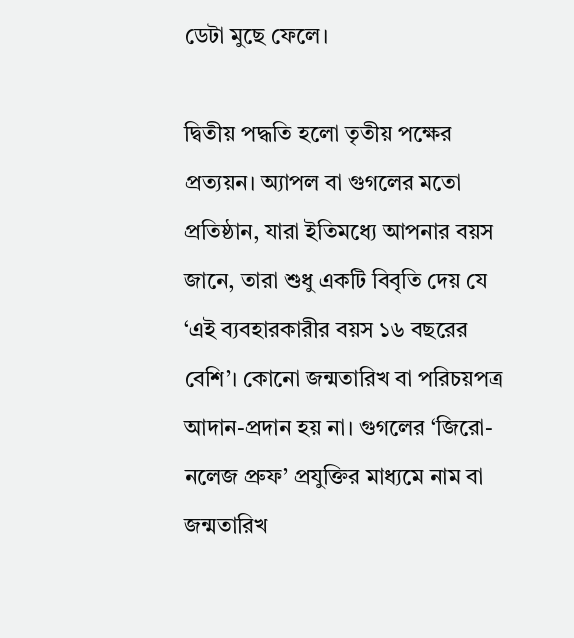ডেটা মুছে ফেলে।

দ্বিতীয় পদ্ধতি হলো তৃতীয় পক্ষের প্রত্যয়ন। অ্যাপল বা গুগলের মতো প্রতিষ্ঠান, যারা ইতিমধ্যে আপনার বয়স জানে, তারা শুধু একটি বিবৃতি দেয় যে ‘এই ব্যবহারকারীর বয়স ১৬ বছরের বেশি’। কোনো জন্মতারিখ বা পরিচয়পত্র আদান-প্রদান হয় না। গুগলের ‘জিরো-নলেজ প্রুফ’ প্রযুক্তির মাধ্যমে নাম বা জন্মতারিখ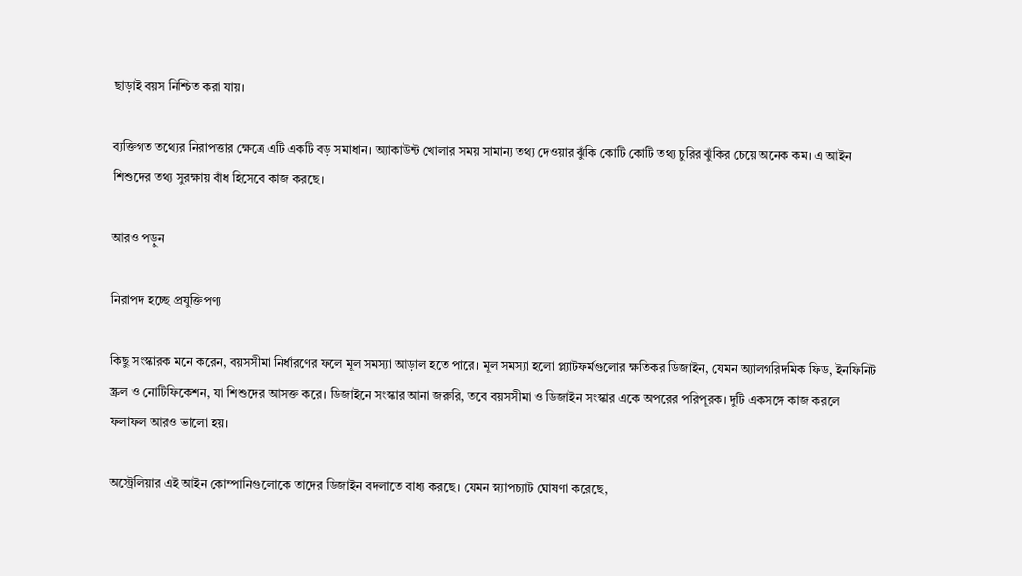ছাড়াই বয়স নিশ্চিত করা যায়।

ব্যক্তিগত তথ্যের নিরাপত্তার ক্ষেত্রে এটি একটি বড় সমাধান। অ্যাকাউন্ট খোলার সময় সামান্য তথ্য দেওয়ার ঝুঁকি কোটি কোটি তথ্য চুরির ঝুঁকির চেয়ে অনেক কম। এ আইন শিশুদের তথ্য সুরক্ষায় বাঁধ হিসেবে কাজ করছে।

আরও পড়ুন

নিরাপদ হচ্ছে প্রযুক্তিপণ্য

কিছু সংস্কারক মনে করেন, বয়সসীমা নির্ধারণের ফলে মূল সমস্যা আড়াল হতে পারে। মূল সমস্যা হলো প্ল্যাটফর্মগুলোর ক্ষতিকর ডিজাইন, যেমন অ্যালগরিদমিক ফিড, ইনফিনিট স্ক্রল ও নোটিফিকেশন, যা শিশুদের আসক্ত করে। ডিজাইনে সংস্কার আনা জরুরি, তবে বয়সসীমা ও ডিজাইন সংস্কার একে অপরের পরিপূরক। দুটি একসঙ্গে কাজ করলে ফলাফল আরও ভালো হয়।

অস্ট্রেলিয়ার এই আইন কোম্পানিগুলোকে তাদের ডিজাইন বদলাতে বাধ্য করছে। যেমন স্ন্যাপচ্যাট ঘোষণা করেছে,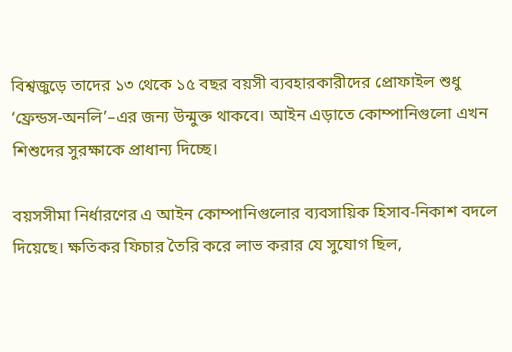বিশ্বজুড়ে তাদের ১৩ থেকে ১৫ বছর বয়সী ব্যবহারকারীদের প্রোফাইল শুধু ‘ফ্রেন্ডস-অনলি’–এর জন্য উন্মুক্ত থাকবে। আইন এড়াতে কোম্পানিগুলো এখন শিশুদের সুরক্ষাকে প্রাধান্য দিচ্ছে।

বয়সসীমা নির্ধারণের এ আইন কোম্পানিগুলোর ব্যবসায়িক হিসাব-নিকাশ বদলে দিয়েছে। ক্ষতিকর ফিচার তৈরি করে লাভ করার যে সুযোগ ছিল,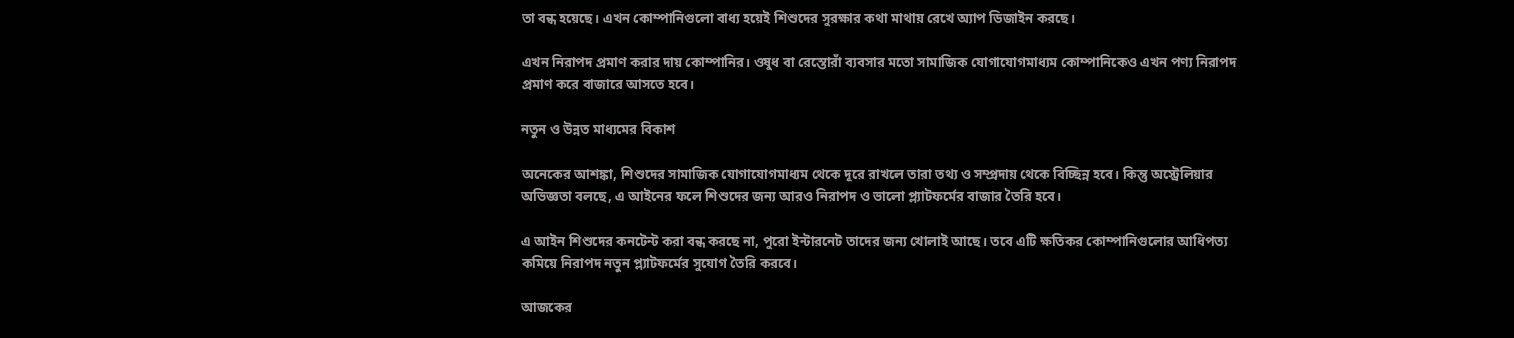তা বন্ধ হয়েছে। এখন কোম্পানিগুলো বাধ্য হয়েই শিশুদের সুরক্ষার কথা মাথায় রেখে অ্যাপ ডিজাইন করছে।

এখন নিরাপদ প্রমাণ করার দায় কোম্পানির। ওষুধ বা রেস্তোরাঁ ব্যবসার মতো সামাজিক যোগাযোগমাধ্যম কোম্পানিকেও এখন পণ্য নিরাপদ প্রমাণ করে বাজারে আসতে হবে।

নতুন ও উন্নত মাধ্যমের বিকাশ

অনেকের আশঙ্কা, শিশুদের সামাজিক যোগাযোগমাধ্যম থেকে দূরে রাখলে তারা তথ্য ও সম্প্রদায় থেকে বিচ্ছিন্ন হবে। কিন্তু অস্ট্রেলিয়ার অভিজ্ঞতা বলছে, এ আইনের ফলে শিশুদের জন্য আরও নিরাপদ ও ভালো প্ল্যাটফর্মের বাজার তৈরি হবে।

এ আইন শিশুদের কনটেন্ট করা বন্ধ করছে না, পুরো ইন্টারনেট তাদের জন্য খোলাই আছে। তবে এটি ক্ষতিকর কোম্পানিগুলোর আধিপত্য কমিয়ে নিরাপদ নতুন প্ল্যাটফর্মের সুযোগ তৈরি করবে।

আজকের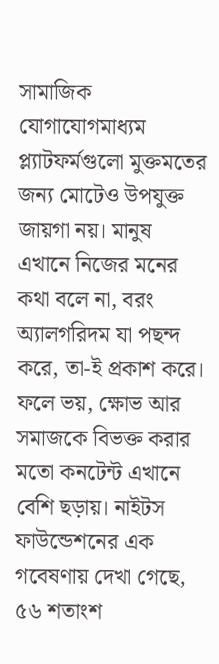সামাজিক যোগাযোগমাধ্যম প্ল্যাটফর্মগুলো মুক্তমতের জন্য মোটেও উপযুক্ত জায়গা নয়। মানুষ এখানে নিজের মনের কথা বলে না, বরং অ্যালগরিদম যা পছন্দ করে, তা-ই প্রকাশ করে। ফলে ভয়, ক্ষোভ আর সমাজকে বিভক্ত করার মতো কনটেন্ট এখানে বেশি ছড়ায়। নাইটস ফাউন্ডেশনের এক গবেষণায় দেখা গেছে, ৫৬ শতাংশ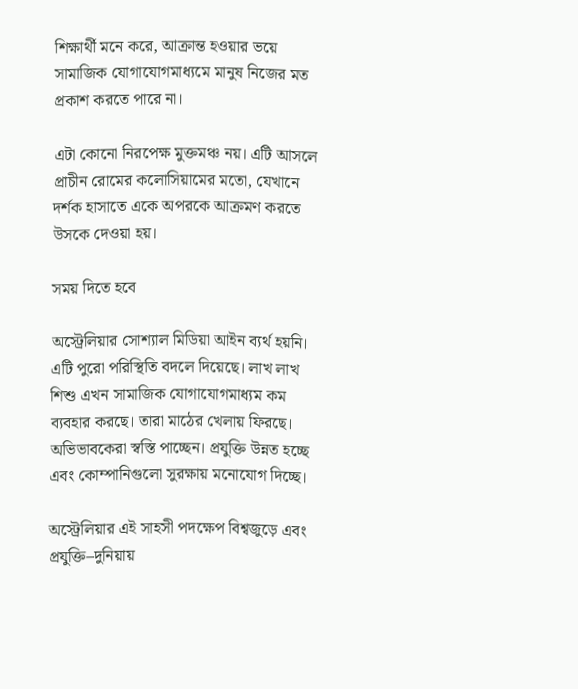শিক্ষার্থী মনে করে, আক্রান্ত হওয়ার ভয়ে সামাজিক যোগাযোগমাধ্যমে মানুষ নিজের মত প্রকাশ করতে পারে না।

এটা কোনো নিরপেক্ষ মুক্তমঞ্চ নয়। এটি আসলে প্রাচীন রোমের কলোসিয়ামের মতো, যেখানে দর্শক হাসাতে একে অপরকে আক্রমণ করতে উসকে দেওয়া হয়।

সময় দিতে হবে

অস্ট্রেলিয়ার সোশ্যাল মিডিয়া আইন ব্যর্থ হয়নি। এটি পুরো পরিস্থিতি বদলে দিয়েছে। লাখ লাখ শিশু এখন সামাজিক যোগাযোগমাধ্যম কম ব্যবহার করছে। তারা মাঠের খেলায় ফিরছে। অভিভাবকেরা স্বস্তি পাচ্ছেন। প্রযুক্তি উন্নত হচ্ছে এবং কোম্পানিগুলো সুরক্ষায় মনোযোগ দিচ্ছে।

অস্ট্রেলিয়ার এই সাহসী পদক্ষেপ বিশ্বজুড়ে এবং প্রযুক্তি–দুনিয়ায়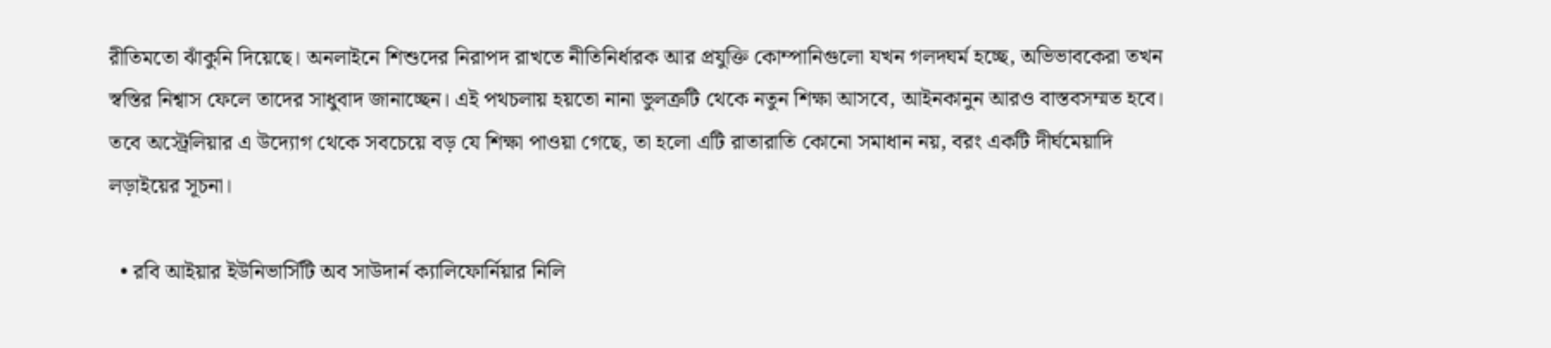রীতিমতো ঝাঁকুনি দিয়েছে। অনলাইনে শিশুদের নিরাপদ রাখতে নীতিনির্ধারক আর প্রযুক্তি কোম্পানিগুলো যখন গলদঘর্ম হচ্ছে, অভিভাবকেরা তখন স্বস্তির নিশ্বাস ফেলে তাদের সাধুবাদ জানাচ্ছেন। এই পথচলায় হয়তো নানা ভুলত্রুটি থেকে নতুন শিক্ষা আসবে, আইনকানুন আরও বাস্তবসম্মত হবে। তবে অস্ট্রেলিয়ার এ উদ্যোগ থেকে সবচেয়ে বড় যে শিক্ষা পাওয়া গেছে, তা হলো এটি রাতারাতি কোনো সমাধান নয়, বরং একটি দীর্ঘমেয়াদি লড়াইয়ের সূচনা।

  • রবি আইয়ার ইউনিভার্সিটি অব সাউদার্ন ক্যালিফোর্নিয়ার নিলি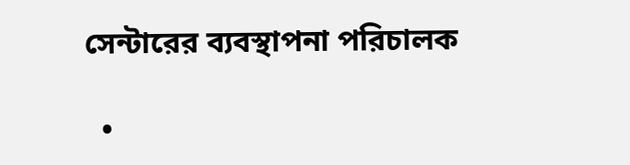সেন্টারের ব্যবস্থাপনা পরিচালক

  •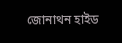জোনাথন হাইড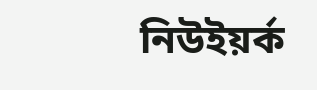নিউইয়র্ক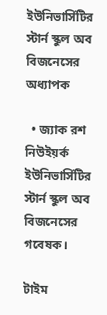ইউনিভার্সিটির স্টার্ন স্কুল অব বিজনেসের অধ্যাপক

  • জ্যাক রশ নিউইয়র্ক ইউনিভার্সিটির স্টার্ন স্কুল অব বিজনেসের গবেষক।

টাইম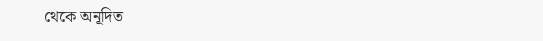থেকে অনূদিত